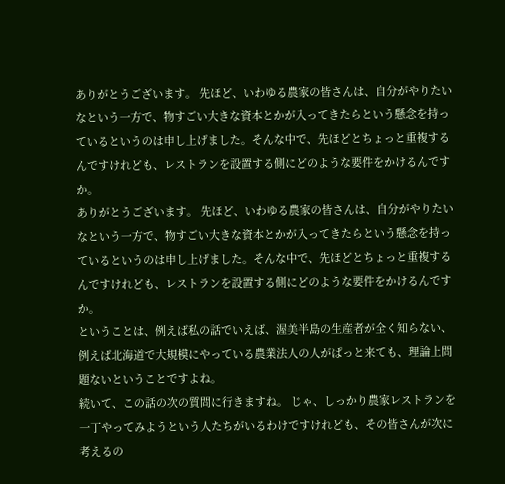ありがとうございます。 先ほど、いわゆる農家の皆さんは、自分がやりたいなという一方で、物すごい大きな資本とかが入ってきたらという懸念を持っているというのは申し上げました。そんな中で、先ほどとちょっと重複するんですけれども、レストランを設置する側にどのような要件をかけるんですか。
ありがとうございます。 先ほど、いわゆる農家の皆さんは、自分がやりたいなという一方で、物すごい大きな資本とかが入ってきたらという懸念を持っているというのは申し上げました。そんな中で、先ほどとちょっと重複するんですけれども、レストランを設置する側にどのような要件をかけるんですか。
ということは、例えば私の話でいえば、渥美半島の生産者が全く知らない、例えば北海道で大規模にやっている農業法人の人がぱっと来ても、理論上問題ないということですよね。
続いて、この話の次の質問に行きますね。 じゃ、しっかり農家レストランを一丁やってみようという人たちがいるわけですけれども、その皆さんが次に考えるの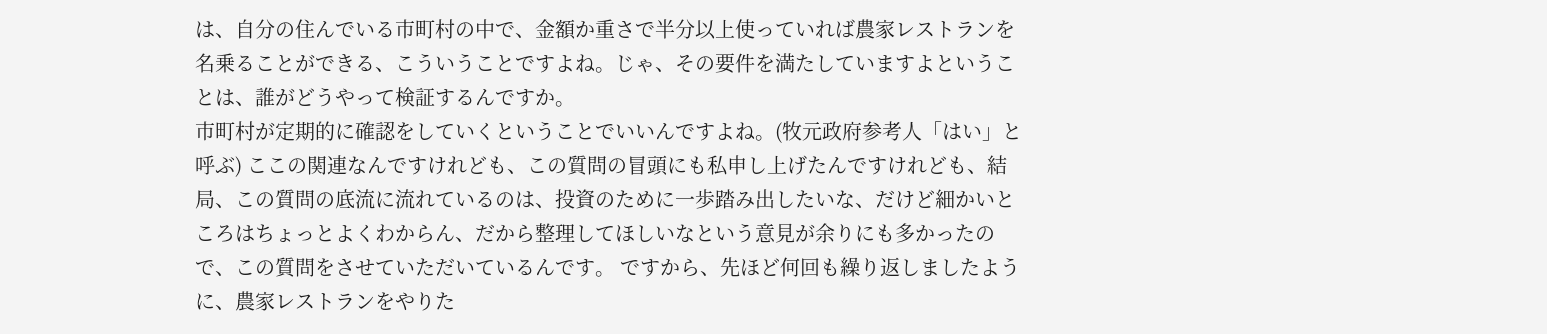は、自分の住んでいる市町村の中で、金額か重さで半分以上使っていれば農家レストランを名乗ることができる、こういうことですよね。じゃ、その要件を満たしていますよということは、誰がどうやって検証するんですか。
市町村が定期的に確認をしていくということでいいんですよね。(牧元政府参考人「はい」と呼ぶ) ここの関連なんですけれども、この質問の冒頭にも私申し上げたんですけれども、結局、この質問の底流に流れているのは、投資のために一歩踏み出したいな、だけど細かいところはちょっとよくわからん、だから整理してほしいなという意見が余りにも多かったので、この質問をさせていただいているんです。 ですから、先ほど何回も繰り返しましたように、農家レストランをやりた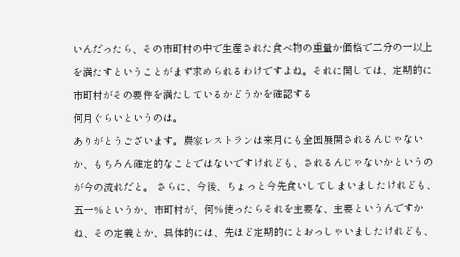いんだったら、その市町村の中で生産された食べ物の重量か価格で二分の一以上を満たすということがまず求められるわけですよね。それに関しては、定期的に市町村がその要件を満たしているかどうかを確認する
何月ぐらいというのは。
ありがとうございます。農家レストランは来月にも全国展開されるんじゃないか、もちろん確定的なことではないですけれども、されるんじゃないかというのが今の流れだと。 さらに、今後、ちょっと今先食いしてしまいましたけれども、五一%というか、市町村が、何%使ったらそれを主要な、主要というんですかね、その定義とか、具体的には、先ほど定期的にとおっしゃいましたけれども、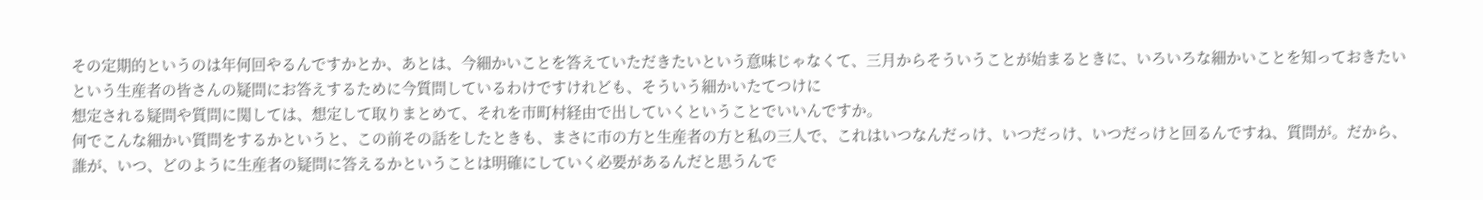その定期的というのは年何回やるんですかとか、あとは、今細かいことを答えていただきたいという意味じゃなくて、三月からそういうことが始まるときに、いろいろな細かいことを知っておきたいという生産者の皆さんの疑問にお答えするために今質問しているわけですけれども、そういう細かいたてつけに
想定される疑問や質問に関しては、想定して取りまとめて、それを市町村経由で出していくということでいいんですか。
何でこんな細かい質問をするかというと、この前その話をしたときも、まさに市の方と生産者の方と私の三人で、これはいつなんだっけ、いつだっけ、いつだっけと回るんですね、質問が。だから、誰が、いつ、どのように生産者の疑問に答えるかということは明確にしていく必要があるんだと思うんで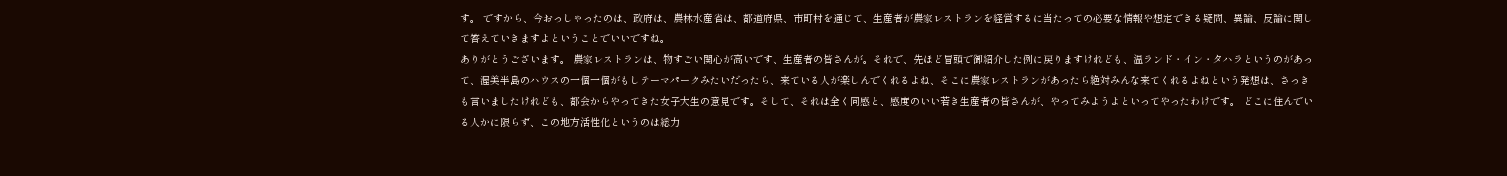す。 ですから、今おっしゃったのは、政府は、農林水産省は、都道府県、市町村を通じて、生産者が農家レストランを経営するに当たっての必要な情報や想定できる疑問、異論、反論に関して答えていきますよということでいいですね。
ありがとうございます。 農家レストランは、物すごい関心が高いです、生産者の皆さんが。それで、先ほど冒頭で御紹介した例に戻りますけれども、温ランド・イン・タハラというのがあって、渥美半島のハウスの一個一個がもしテーマパークみたいだったら、来ている人が楽しんでくれるよね、そこに農家レストランがあったら絶対みんな来てくれるよねという発想は、さっきも言いましたけれども、都会からやってきた女子大生の意見です。そして、それは全く同感と、感度のいい若き生産者の皆さんが、やってみようよといってやったわけです。 どこに住んでいる人かに限らず、この地方活性化というのは総力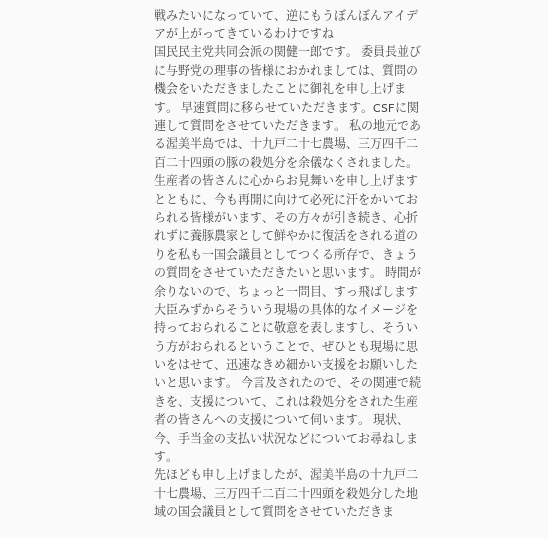戦みたいになっていて、逆にもうぼんぼんアイデアが上がってきているわけですね
国民民主党共同会派の関健一郎です。 委員長並びに与野党の理事の皆様におかれましては、質問の機会をいただきましたことに御礼を申し上げます。 早速質問に移らせていただきます。CSFに関連して質問をさせていただきます。 私の地元である渥美半島では、十九戸二十七農場、三万四千二百二十四頭の豚の殺処分を余儀なくされました。生産者の皆さんに心からお見舞いを申し上げますとともに、今も再開に向けて必死に汗をかいておられる皆様がいます、その方々が引き続き、心折れずに養豚農家として鮮やかに復活をされる道のりを私も一国会議員としてつくる所存で、きょうの質問をさせていただきたいと思います。 時間が余りないので、ちょっと一問目、すっ飛ばします
大臣みずからそういう現場の具体的なイメージを持っておられることに敬意を表しますし、そういう方がおられるということで、ぜひとも現場に思いをはせて、迅速なきめ細かい支援をお願いしたいと思います。 今言及されたので、その関連で続きを、支援について、これは殺処分をされた生産者の皆さんへの支援について伺います。 現状、今、手当金の支払い状況などについてお尋ねします。
先ほども申し上げましたが、渥美半島の十九戸二十七農場、三万四千二百二十四頭を殺処分した地域の国会議員として質問をさせていただきま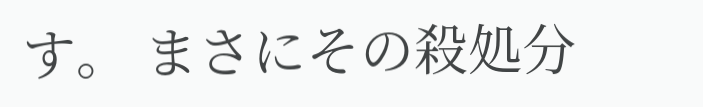す。 まさにその殺処分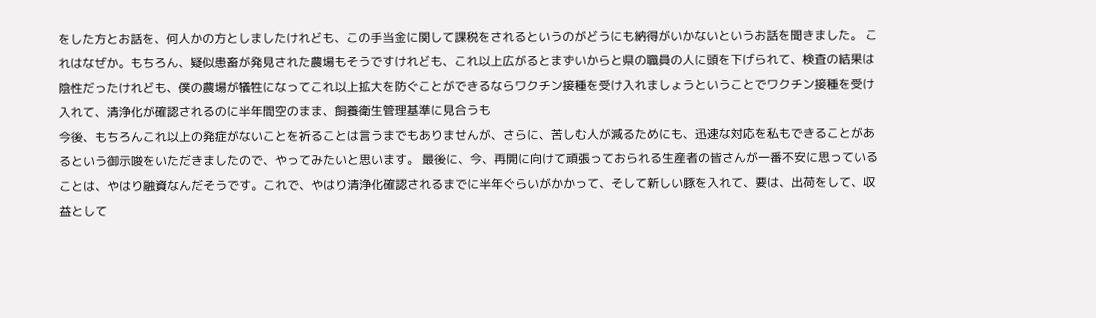をした方とお話を、何人かの方としましたけれども、この手当金に関して課税をされるというのがどうにも納得がいかないというお話を聞きました。 これはなぜか。もちろん、疑似患畜が発見された農場もそうですけれども、これ以上広がるとまずいからと県の職員の人に頭を下げられて、検査の結果は陰性だったけれども、僕の農場が犠牲になってこれ以上拡大を防ぐことができるならワクチン接種を受け入れましょうということでワクチン接種を受け入れて、清浄化が確認されるのに半年間空のまま、飼養衛生管理基準に見合うも
今後、もちろんこれ以上の発症がないことを祈ることは言うまでもありませんが、さらに、苦しむ人が減るためにも、迅速な対応を私もできることがあるという御示唆をいただきましたので、やってみたいと思います。 最後に、今、再開に向けて頑張っておられる生産者の皆さんが一番不安に思っていることは、やはり融資なんだそうです。これで、やはり清浄化確認されるまでに半年ぐらいがかかって、そして新しい豚を入れて、要は、出荷をして、収益として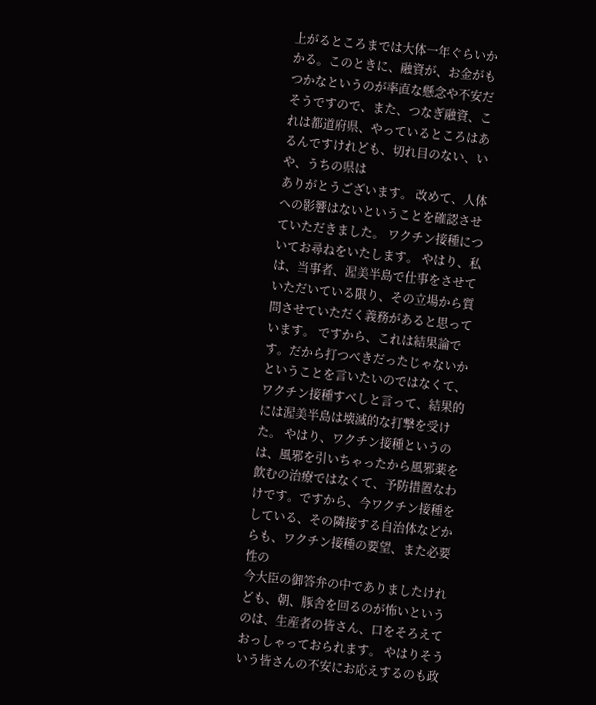上がるところまでは大体一年ぐらいかかる。このときに、融資が、お金がもつかなというのが率直な懸念や不安だそうですので、また、つなぎ融資、これは都道府県、やっているところはあるんですけれども、切れ目のない、いや、うちの県は
ありがとうございます。 改めて、人体への影響はないということを確認させていただきました。 ワクチン接種についてお尋ねをいたします。 やはり、私は、当事者、渥美半島で仕事をさせていただいている限り、その立場から質問させていただく義務があると思っています。 ですから、これは結果論です。だから打つべきだったじゃないかということを言いたいのではなくて、ワクチン接種すべしと言って、結果的には渥美半島は壊滅的な打撃を受けた。 やはり、ワクチン接種というのは、風邪を引いちゃったから風邪薬を飲むの治療ではなくて、予防措置なわけです。ですから、今ワクチン接種をしている、その隣接する自治体などからも、ワクチン接種の要望、また必要性の
今大臣の御答弁の中でありましたけれども、朝、豚舎を回るのが怖いというのは、生産者の皆さん、口をそろえておっしゃっておられます。 やはりそういう皆さんの不安にお応えするのも政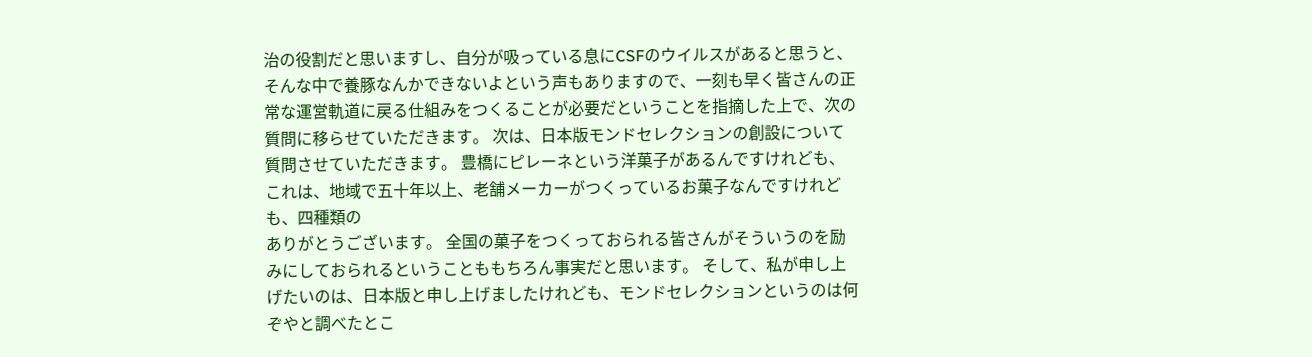治の役割だと思いますし、自分が吸っている息にCSFのウイルスがあると思うと、そんな中で養豚なんかできないよという声もありますので、一刻も早く皆さんの正常な運営軌道に戻る仕組みをつくることが必要だということを指摘した上で、次の質問に移らせていただきます。 次は、日本版モンドセレクションの創設について質問させていただきます。 豊橋にピレーネという洋菓子があるんですけれども、これは、地域で五十年以上、老舗メーカーがつくっているお菓子なんですけれども、四種類の
ありがとうございます。 全国の菓子をつくっておられる皆さんがそういうのを励みにしておられるということももちろん事実だと思います。 そして、私が申し上げたいのは、日本版と申し上げましたけれども、モンドセレクションというのは何ぞやと調べたとこ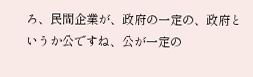ろ、民間企業が、政府の一定の、政府というか公ですね、公が一定の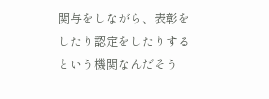関与をしながら、表彰をしたり認定をしたりするという機関なんだそう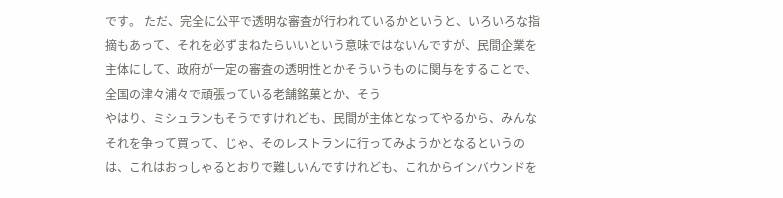です。 ただ、完全に公平で透明な審査が行われているかというと、いろいろな指摘もあって、それを必ずまねたらいいという意味ではないんですが、民間企業を主体にして、政府が一定の審査の透明性とかそういうものに関与をすることで、全国の津々浦々で頑張っている老舗銘菓とか、そう
やはり、ミシュランもそうですけれども、民間が主体となってやるから、みんなそれを争って買って、じゃ、そのレストランに行ってみようかとなるというのは、これはおっしゃるとおりで難しいんですけれども、これからインバウンドを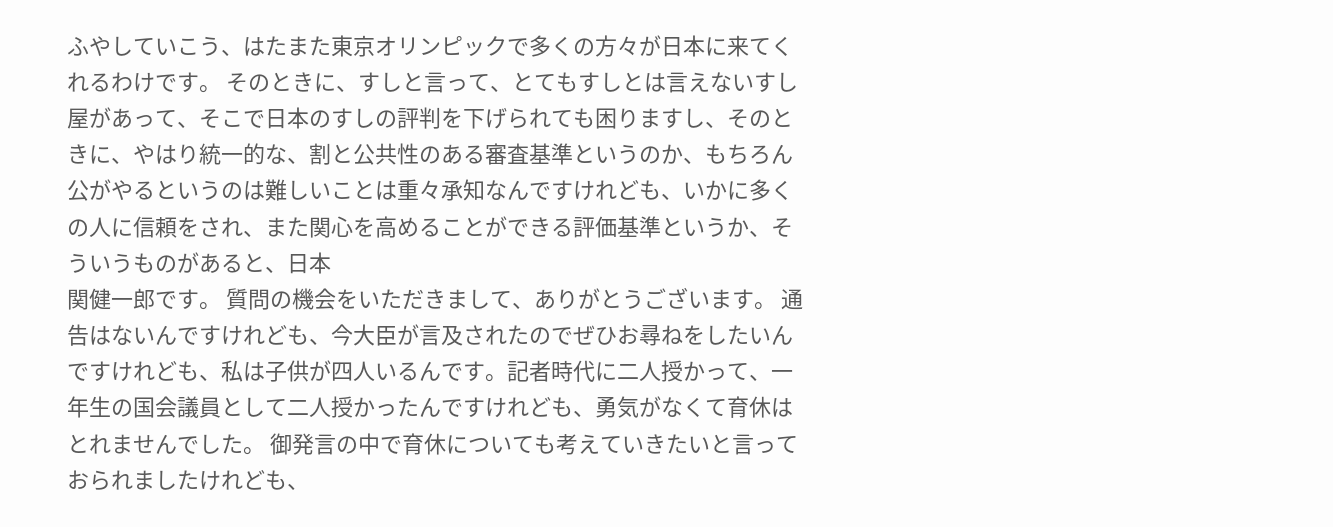ふやしていこう、はたまた東京オリンピックで多くの方々が日本に来てくれるわけです。 そのときに、すしと言って、とてもすしとは言えないすし屋があって、そこで日本のすしの評判を下げられても困りますし、そのときに、やはり統一的な、割と公共性のある審査基準というのか、もちろん公がやるというのは難しいことは重々承知なんですけれども、いかに多くの人に信頼をされ、また関心を高めることができる評価基準というか、そういうものがあると、日本
関健一郎です。 質問の機会をいただきまして、ありがとうございます。 通告はないんですけれども、今大臣が言及されたのでぜひお尋ねをしたいんですけれども、私は子供が四人いるんです。記者時代に二人授かって、一年生の国会議員として二人授かったんですけれども、勇気がなくて育休はとれませんでした。 御発言の中で育休についても考えていきたいと言っておられましたけれども、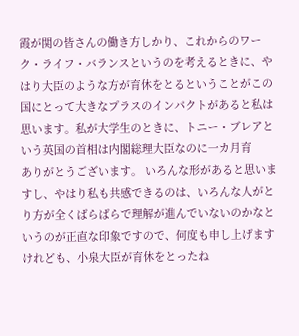霞が関の皆さんの働き方しかり、これからのワーク・ライフ・バランスというのを考えるときに、やはり大臣のような方が育休をとるということがこの国にとって大きなプラスのインパクトがあると私は思います。私が大学生のときに、トニー・ブレアという英国の首相は内閣総理大臣なのに一カ月育
ありがとうございます。 いろんな形があると思いますし、やはり私も共感できるのは、いろんな人がとり方が全くばらばらで理解が進んでいないのかなというのが正直な印象ですので、何度も申し上げますけれども、小泉大臣が育休をとったね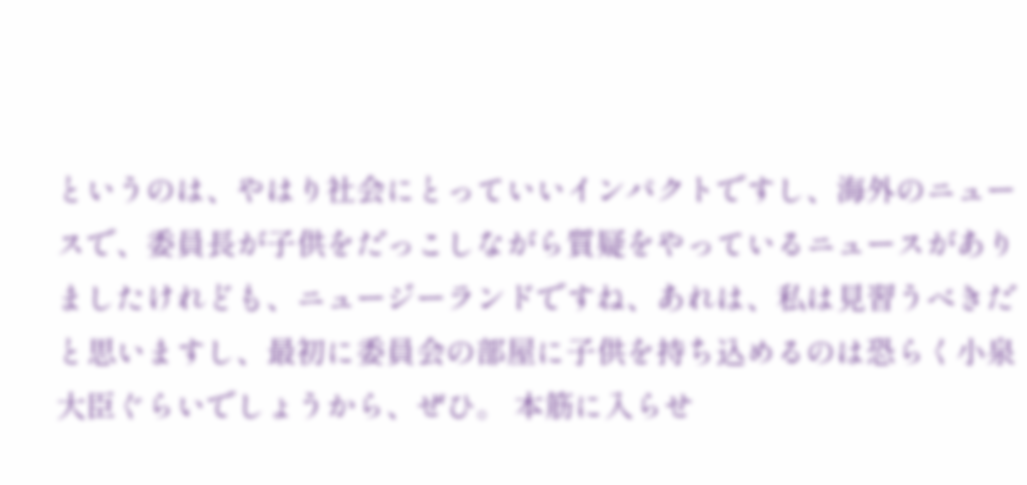というのは、やはり社会にとっていいインパクトですし、海外のニュースで、委員長が子供をだっこしながら質疑をやっているニュースがありましたけれども、ニュージーランドですね、あれは、私は見習うべきだと思いますし、最初に委員会の部屋に子供を持ち込めるのは恐らく小泉大臣ぐらいでしょうから、ぜひ。 本筋に入らせ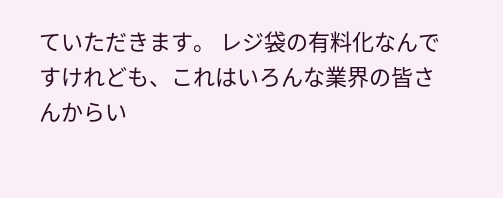ていただきます。 レジ袋の有料化なんですけれども、これはいろんな業界の皆さんからい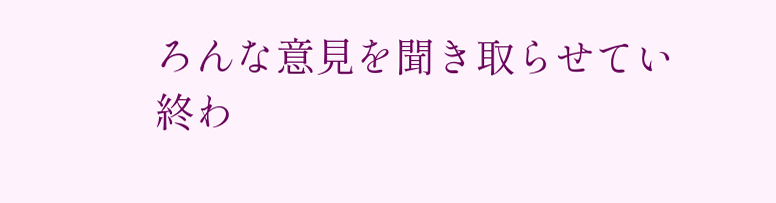ろんな意見を聞き取らせてい
終わ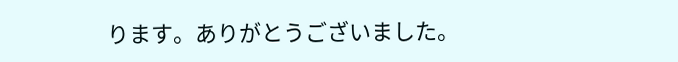ります。ありがとうございました。